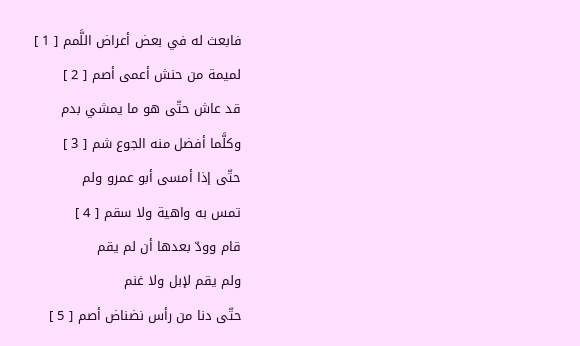فابعث له في بعض أعراض اللَّمم [ 1 ]
لميمة من حنش أعمى أصم [ 2 ]
قد عاش حتّى هو ما يمشي بدم
وكلَّما أفضل منه الجوع شم [ 3 ]
حتّى إذا أمسى أبو عمرو ولم
تمس به واهية ولا سقم [ 4 ]
قام وودّ بعدها أن لم يقم
ولم يقم لإبل ولا غنم
حتّى دنا من رأس نضناض أصم [ 5 ]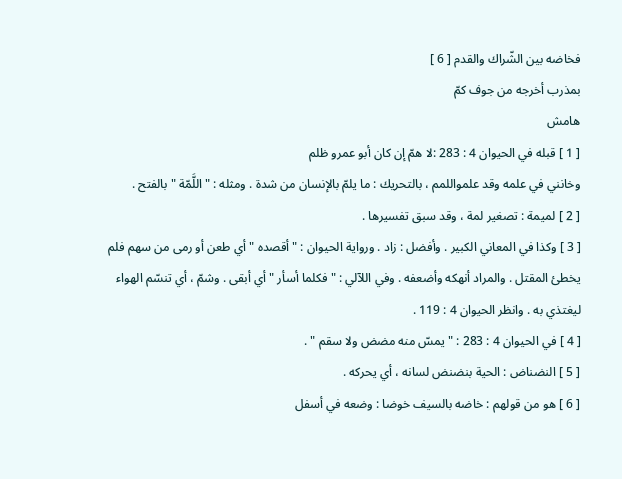فخاضه بين الشّراك والقدم [ 6 ]
بمذرب أخرجه من جوف كمّ
هامش
[ 1 ] قبله في الحيوان 4 : 283 :لا همّ إن كان أبو عمرو ظلم
وخانني في علمه وقد علمواللمم ، بالتحريك : ما يلمّ بالإنسان من شدة . ومثله : " اللَّمّة " بالفتح .
[ 2 ] لميمة : تصغير لمة ، وقد سبق تفسيرها .
[ 3 ] وكذا في المعاني الكبير . وأفضل : زاد . ورواية الحيوان : " أقصده " أي طعن أو رمى من سهم فلم يخطئ المقتل . والمراد أنهكه وأضعفه . وفي اللآلي : " فكلما أسأر " أي أبقى . وشمّ ، أي تنسّم الهواء ليغتذي به . وانظر الحيوان 4 : 119 .
[ 4 ] في الحيوان 4 : 283 : " يمسّ منه مضض ولا سقم " .
[ 5 ] النضناض : الحية بنضنض لسانه ، أي يحركه .
[ 6 ] هو من قولهم : خاضه بالسيف خوضا : وضعه في أسفل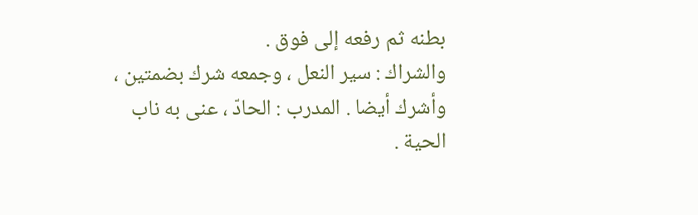بطنه ثم رفعه إلى فوق .
والشراك : سير النعل ، وجمعه شرك بضمتين ، وأشرك أيضا . المدرب : الحادّ ، عنى به ناب الحية .